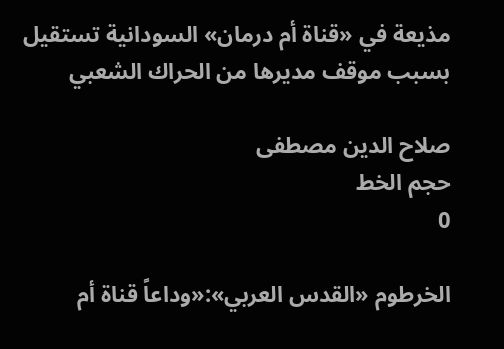مذيعة في «قناة أم درمان» السودانية تستقيل بسبب موقف مديرها من الحراك الشعبي

صلاح الدين مصطفى
حجم الخط
0

الخرطوم «القدس العربي»:«وداعاً قناة أم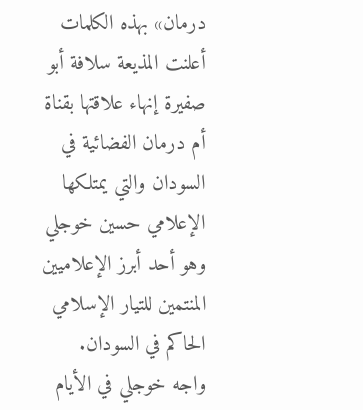درمان» بهذه الكلمات أعلنت المذيعة سلافة أبو صفيرة إنهاء علاقتها بقناة أم درمان الفضائية في السودان والتي يمتلكها الإعلامي حسين خوجلي وهو أحد أبرز الإعلاميين المنتمين للتيار الإسلامي الحاكم في السودان.
واجه خوجلي في الأيام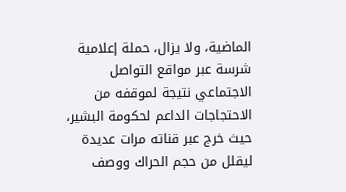الماضية، ولا يزال، حملة إعلامية شرسة عبر مواقع التواصل الاجتماعي نتيجة لموقفه من الاحتجاجات الداعم لحكومة البشير، حيث خرج عبر قناته مرات عديدة ليقلل من حجم الحراك ووصف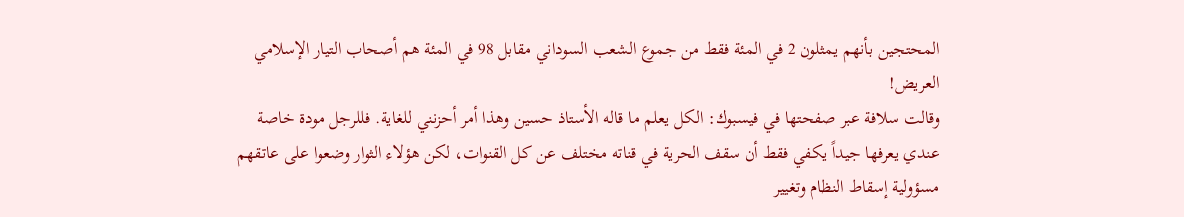المحتجين بأنهم يمثلون 2 في المئة فقط من جموع الشعب السوداني مقابل 98 في المئة هم أصحاب التيار الإسلامي العريض!
وقالت سلافة عبر صفحتها في فيسبوك: الكل يعلم ما قاله الأستاذ حسين وهذا أمر أحزنني للغاية. فللرجل مودة خاصة عندي يعرفها جيداً يكفي فقط أن سقف الحرية في قناته مختلف عن كل القنوات، لكن هؤلاء الثوار وضعوا على عاتقهم مسؤولية إسقاط النظام وتغيير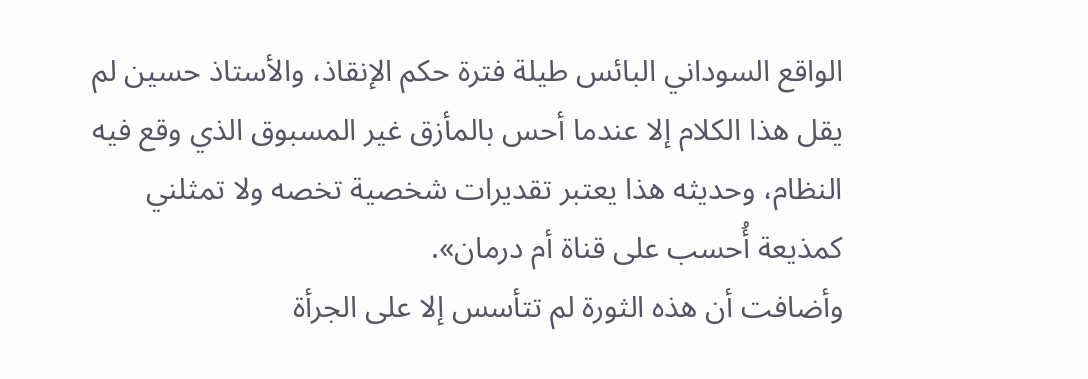الواقع السوداني البائس طيلة فترة حكم الإنقاذ، والأستاذ حسين لم يقل هذا الكلام إلا عندما أحس بالمأزق غير المسبوق الذي وقع فيه النظام، وحديثه هذا يعتبر تقديرات شخصية تخصه ولا تمثلني كمذيعة أُحسب على قناة أم درمان».
وأضافت أن هذه الثورة لم تتأسس إلا على الجرأة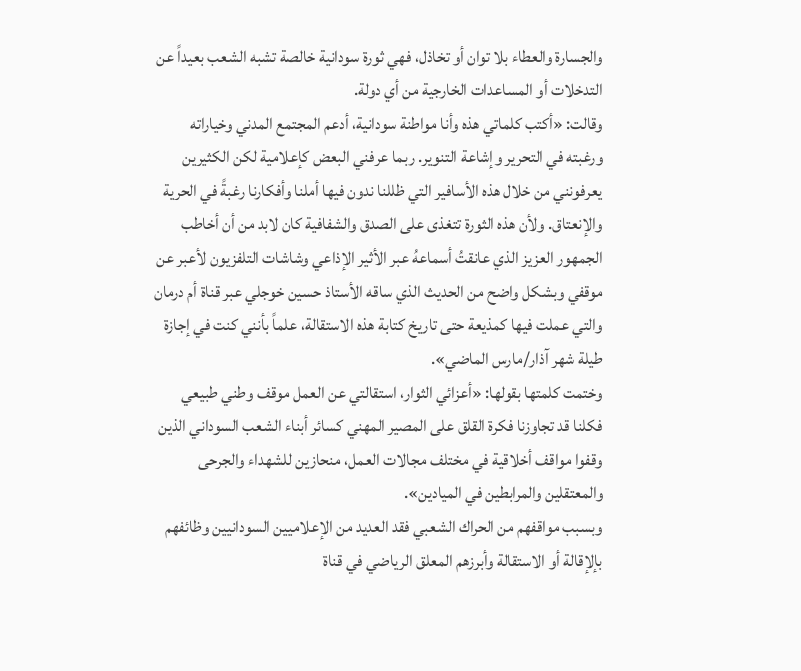والجسارة والعطاء بلا توان أو تخاذل، فهي ثورة سودانية خالصة تشبه الشعب بعيداً عن التدخلات أو المساعدات الخارجية من أي دولة.
وقالت: «أكتب كلماتي هذه وأنا مواطنة سودانية، أدعم المجتمع المدني وخياراته ورغبته في التحرير وإشاعة التنوير. ربما عرفني البعض كإعلامية لكن الكثيرين يعرفونني من خلال هذه الأسافير التي ظللنا ندون فيها أملنا وأفكارنا رغبةً في الحرية والإنعتاق. ولأن هذه الثورة تتغذى على الصدق والشفافية كان لابد من أن أخاطب الجمهور العزيز الذي عانقتُ أسماعهُ عبر الأثير الإذاعي وشاشات التلفزيون لأعبر عن موقفي وبشكل واضح من الحديث الذي ساقه الأستاذ حسين خوجلي عبر قناة أم درمان والتي عملت فيها كمذيعة حتى تاريخ كتابة هذه الاستقالة، علماً بأنني كنت في إجازة طيلة شهر آذار/مارس الماضي».
وختمت كلمتها بقولها: «أعزائي الثوار، استقالتي عن العمل موقف وطني طبيعي فكلنا قد تجاوزنا فكرة القلق على المصير المهني كسائر أبناء الشعب السوداني الذين وقفوا مواقف أخلاقية في مختلف مجالات العمل، منحازين للشهداء والجرحى والمعتقلين والمرابطين في الميادين».
وبسبب مواقفهم من الحراك الشعبي فقد العديد من الإعلاميين السودانيين وظائفهم بإلإقالة أو الاستقالة وأبرزهم المعلق الرياضي في قناة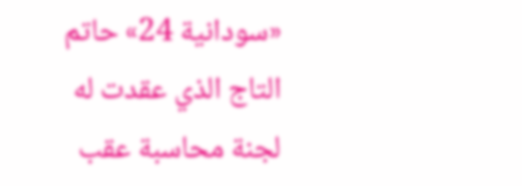«سودانية 24» حاتم التاج الذي عقدت له لجنة محاسبة عقب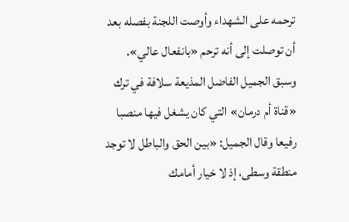ترحمه على الشهداء وأوصت اللجنة بفصله بعد أن توصلت إلى أنه ترحم «بانفعال عالي».
وسبق الجميل الفاضل المذيعة سلافة في ترك «قناة أم درمان» التي كان يشغل فيها منصبا رفيعا وقال الجميل: «بين الحق والباطل لا توجد منطقة وسطى، إذ لا خيار أمامك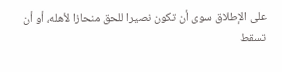على الإطلاق سوى أن تكون نصيرا للحق منحازا لأهله، أو أن تسقط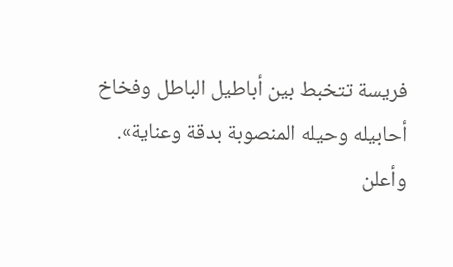فريسة تتخبط بين أباطيل الباطل وفخاخ أحابيله وحيله المنصوبة بدقة وعناية».
وأعلن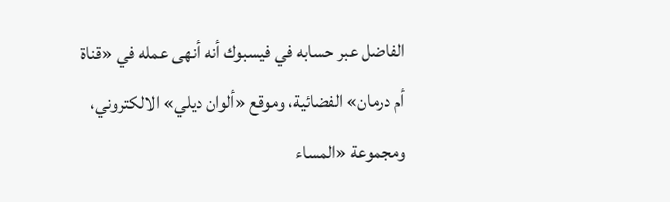الفاضل عبر حسابه في فيسبوك أنه أنهى عمله في «قناة أم درمان» الفضائية، وموقع «ألوان ديلي» الالكتروني، ومجموعة «المساء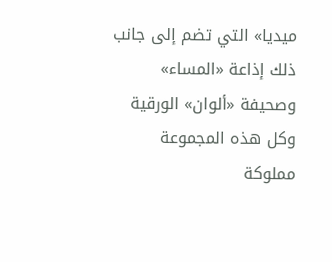ميديا» التي تضم إلى جانب ذلك إذاعة «المساء» وصحيفة «ألوان» الورقية وكل هذه المجموعة مملوكة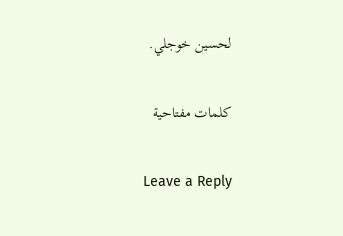لحسين خوجلي.

كلمات مفتاحية

Leave a Reply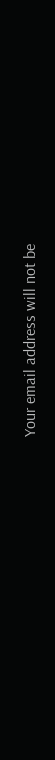Your email address will not be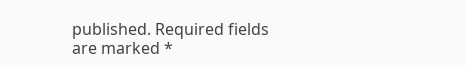published. Required fields are marked *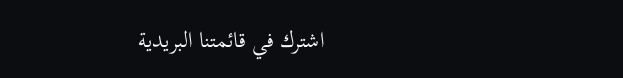اشترك في قائمتنا البريدية